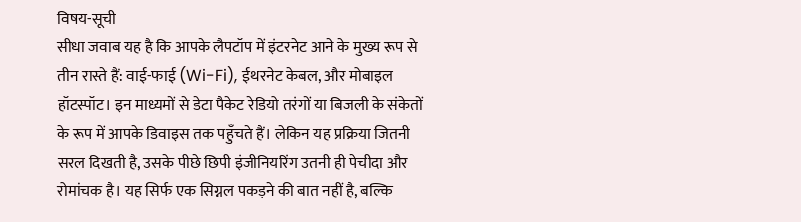विषय-सूची
सीधा जवाब यह है कि आपके लैपटॉप में इंटरनेट आने के मुख्य रूप से तीन रास्ते हैं: वाई-फाई (Wi-Fi), ईथरनेट केबल, और मोबाइल हॉटस्पॉट। इन माध्यमों से डेटा पैकेट रेडियो तरंगों या बिजली के संकेतों के रूप में आपके डिवाइस तक पहुँचते हैं। लेकिन यह प्रक्रिया जितनी सरल दिखती है, उसके पीछे छिपी इंजीनियरिंग उतनी ही पेचीदा और रोमांचक है। यह सिर्फ एक सिग्नल पकड़ने की बात नहीं है, बल्कि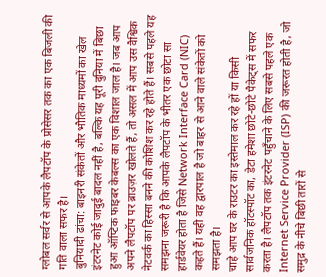ग्लोबल सर्वर से आपके लैपटॉप के प्रोसेसर तक का एक बिजली की गति वाला सफर है।
बुनियादी ढांचा: बाइनरी संकेतों और भौतिक माध्यमों का खेल
इंटरनेट कोई जादुई बादल नहीं है, बल्कि यह पूरी दुनिया में बिछा हुआ ऑप्टिक फाइबर केबल्स का एक विशाल जाल है। जब आप अपने लैपटॉप पर ब्राउज़र खोलते हैं, तो असल में आप उस वैश्विक नेटवर्क का हिस्सा बनने की कोशिश कर रहे होते हैं। सबसे पहले यह समझना जरूरी है कि आपके लैपटॉप के भीतर एक छोटा सा हार्डवेयर होता है जिसे Network Interface Card (NIC) कहते हैं। यही वह द्वारपाल है जो बाहर से आने वाले संकेतों को समझता है।
चाहे आप घर के राउटर का इस्तेमाल कर रहे हों या किसी सार्वजनिक हॉटस्पॉट का, डेटा हमेशा छोटे-छोटे पैकेट्स में सफर करता है। लैपटॉप तक इंटरनेट पहुँचाने के लिए सबसे पहले एक Internet Service Provider (ISP) की जरूरत होती है, जो समुद्र के नीचे बिछी तारों से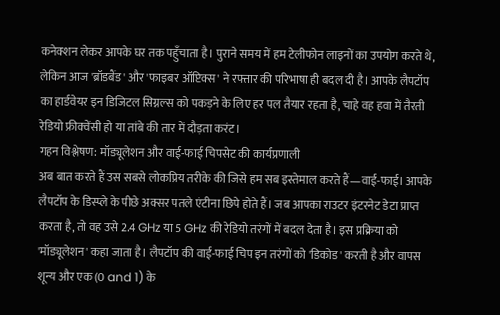कनेक्शन लेकर आपके घर तक पहुँचाता है। पुराने समय में हम टेलीफोन लाइनों का उपयोग करते थे, लेकिन आज 'ब्रॉडबैंड' और 'फाइबर ऑप्टिक्स' ने रफ्तार की परिभाषा ही बदल दी है। आपके लैपटॉप का हार्डवेयर इन डिजिटल सिग्नल्स को पकड़ने के लिए हर पल तैयार रहता है, चाहे वह हवा में तैरती रेडियो फ्रीक्वेंसी हो या तांबे की तार में दौड़ता करंट।
गहन विश्लेषण: मॉड्यूलेशन और वाई-फाई चिपसेट की कार्यप्रणाली
अब बात करते हैं उस सबसे लोकप्रिय तरीके की जिसे हम सब इस्तेमाल करते हैं—वाई-फाई। आपके लैपटॉप के डिस्प्ले के पीछे अक्सर पतले एंटीना छिपे होते हैं। जब आपका राउटर इंटरनेट डेटा प्राप्त करता है, तो वह उसे 2.4 GHz या 5 GHz की रेडियो तरंगों में बदल देता है। इस प्रक्रिया को 'मॉड्यूलेशन' कहा जाता है। लैपटॉप की वाई-फाई चिप इन तरंगों को 'डिकोड' करती है और वापस शून्य और एक (0 and 1) के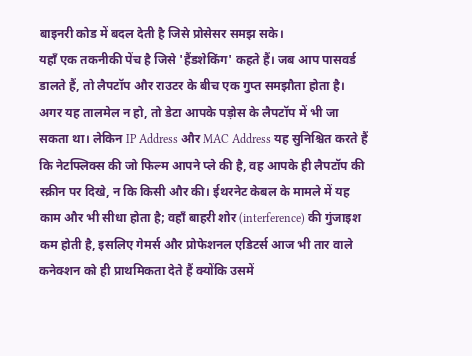बाइनरी कोड में बदल देती है जिसे प्रोसेसर समझ सके।
यहाँ एक तकनीकी पेंच है जिसे 'हैंडशेकिंग' कहते हैं। जब आप पासवर्ड डालते हैं, तो लैपटॉप और राउटर के बीच एक गुप्त समझौता होता है। अगर यह तालमेल न हो, तो डेटा आपके पड़ोस के लैपटॉप में भी जा सकता था। लेकिन IP Address और MAC Address यह सुनिश्चित करते हैं कि नेटफ्लिक्स की जो फिल्म आपने प्ले की है, वह आपके ही लैपटॉप की स्क्रीन पर दिखे, न कि किसी और की। ईथरनेट केबल के मामले में यह काम और भी सीधा होता है; वहाँ बाहरी शोर (interference) की गुंजाइश कम होती है, इसलिए गेमर्स और प्रोफेशनल एडिटर्स आज भी तार वाले कनेक्शन को ही प्राथमिकता देते हैं क्योंकि उसमें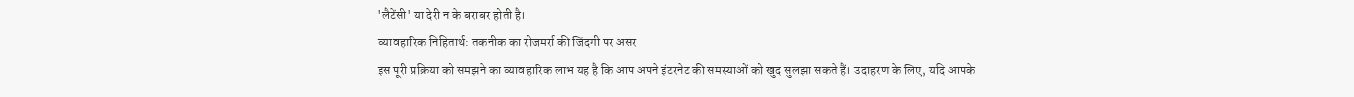'लैटेंसी' या देरी न के बराबर होती है।
व्यावहारिक निहितार्थ: तकनीक का रोजमर्रा की जिंदगी पर असर
इस पूरी प्रक्रिया को समझने का व्यावहारिक लाभ यह है कि आप अपने इंटरनेट की समस्याओं को खुद सुलझा सकते हैं। उदाहरण के लिए, यदि आपके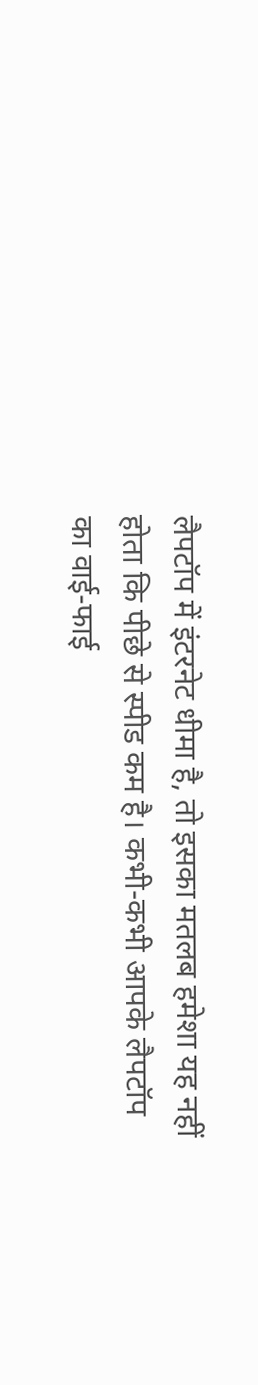लैपटॉप में इंटरनेट धीमा है, तो इसका मतलब हमेशा यह नहीं होता कि पीछे से स्पीड कम है। कभी-कभी आपके लैपटॉप का वाई-फाई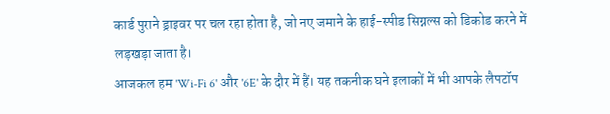कार्ड पुराने ड्राइवर पर चल रहा होता है, जो नए जमाने के हाई-स्पीड सिग्नल्स को डिकोड करने में लड़खड़ा जाता है।
आजकल हम 'Wi-Fi 6' और '6E' के दौर में हैं। यह तकनीक घने इलाकों में भी आपके लैपटॉप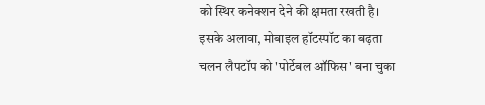को स्थिर कनेक्शन देने की क्षमता रखती है। इसके अलावा, मोबाइल हॉटस्पॉट का बढ़ता चलन लैपटॉप को 'पोर्टेबल ऑफिस' बना चुका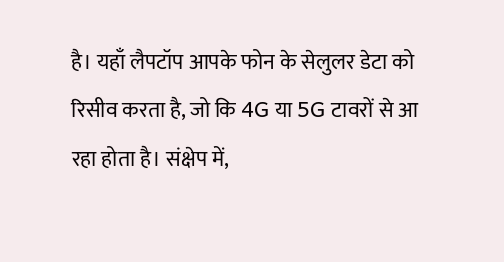है। यहाँ लैपटॉप आपके फोन के सेलुलर डेटा को रिसीव करता है, जो कि 4G या 5G टावरों से आ रहा होता है। संक्षेप में,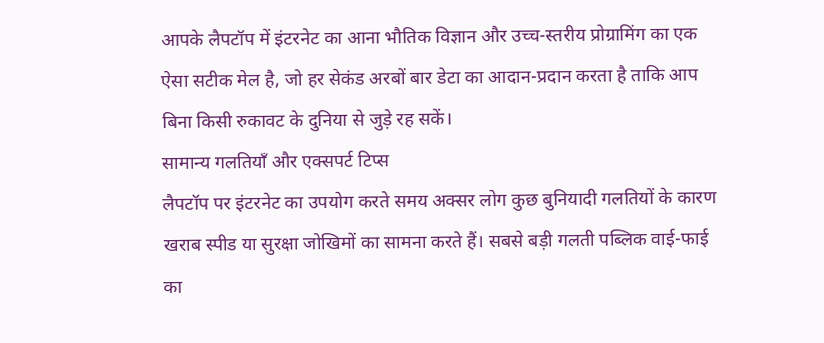आपके लैपटॉप में इंटरनेट का आना भौतिक विज्ञान और उच्च-स्तरीय प्रोग्रामिंग का एक ऐसा सटीक मेल है, जो हर सेकंड अरबों बार डेटा का आदान-प्रदान करता है ताकि आप बिना किसी रुकावट के दुनिया से जुड़े रह सकें।
सामान्य गलतियाँ और एक्सपर्ट टिप्स
लैपटॉप पर इंटरनेट का उपयोग करते समय अक्सर लोग कुछ बुनियादी गलतियों के कारण खराब स्पीड या सुरक्षा जोखिमों का सामना करते हैं। सबसे बड़ी गलती पब्लिक वाई-फाई का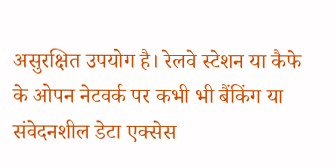असुरक्षित उपयोग है। रेलवे स्टेशन या कैफे के ओपन नेटवर्क पर कभी भी बैंकिंग या संवेदनशील डेटा एक्सेस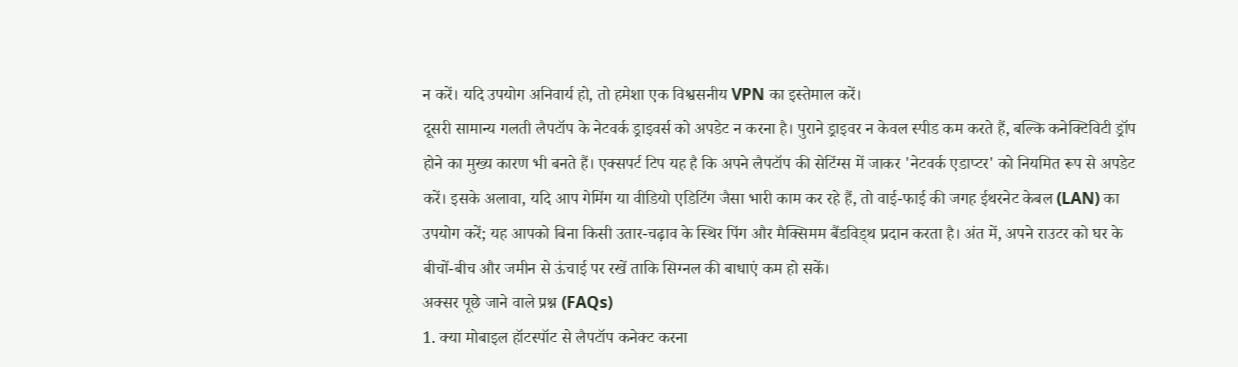न करें। यदि उपयोग अनिवार्य हो, तो हमेशा एक विश्वसनीय VPN का इस्तेमाल करें।
दूसरी सामान्य गलती लैपटॉप के नेटवर्क ड्राइवर्स को अपडेट न करना है। पुराने ड्राइवर न केवल स्पीड कम करते हैं, बल्कि कनेक्टिविटी ड्रॉप होने का मुख्य कारण भी बनते हैं। एक्सपर्ट टिप यह है कि अपने लैपटॉप की सेटिंग्स में जाकर 'नेटवर्क एडाप्टर' को नियमित रूप से अपडेट करें। इसके अलावा, यदि आप गेमिंग या वीडियो एडिटिंग जैसा भारी काम कर रहे हैं, तो वाई-फाई की जगह ईथरनेट केबल (LAN) का उपयोग करें; यह आपको बिना किसी उतार-चढ़ाव के स्थिर पिंग और मैक्सिमम बैंडविड्थ प्रदान करता है। अंत में, अपने राउटर को घर के बीचों-बीच और जमीन से ऊंचाई पर रखें ताकि सिग्नल की बाधाएं कम हो सकें।
अक्सर पूछे जाने वाले प्रश्न (FAQs)
1. क्या मोबाइल हॉटस्पॉट से लैपटॉप कनेक्ट करना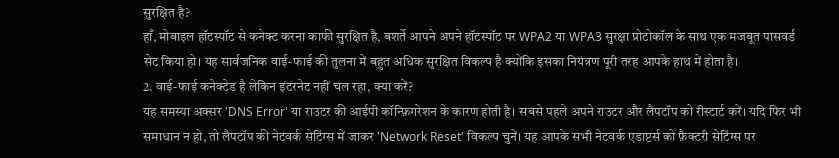सुरक्षित है?
हाँ, मोबाइल हॉटस्पॉट से कनेक्ट करना काफी सुरक्षित है, बशर्ते आपने अपने हॉटस्पॉट पर WPA2 या WPA3 सुरक्षा प्रोटोकॉल के साथ एक मजबूत पासवर्ड सेट किया हो। यह सार्वजनिक वाई-फाई की तुलना में बहुत अधिक सुरक्षित विकल्प है क्योंकि इसका नियंत्रण पूरी तरह आपके हाथ में होता है।
2. वाई-फाई कनेक्टेड है लेकिन इंटरनेट नहीं चल रहा, क्या करें?
यह समस्या अक्सर 'DNS Error' या राउटर की आईपी कॉन्फ़िगरेशन के कारण होती है। सबसे पहले अपने राउटर और लैपटॉप को रीस्टार्ट करें। यदि फिर भी समाधान न हो, तो लैपटॉप की नेटवर्क सेटिंग्स में जाकर 'Network Reset' विकल्प चुनें। यह आपके सभी नेटवर्क एडाप्टर्स को फ़ैक्टरी सेटिंग्स पर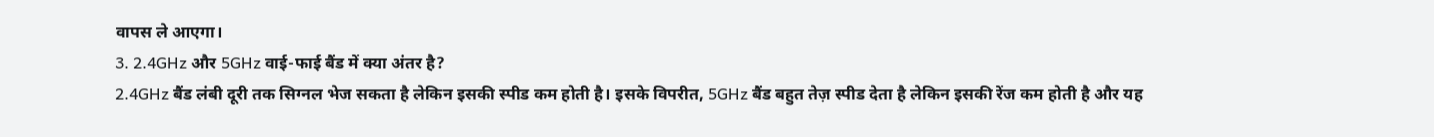वापस ले आएगा।
3. 2.4GHz और 5GHz वाई-फाई बैंड में क्या अंतर है?
2.4GHz बैंड लंबी दूरी तक सिग्नल भेज सकता है लेकिन इसकी स्पीड कम होती है। इसके विपरीत, 5GHz बैंड बहुत तेज़ स्पीड देता है लेकिन इसकी रेंज कम होती है और यह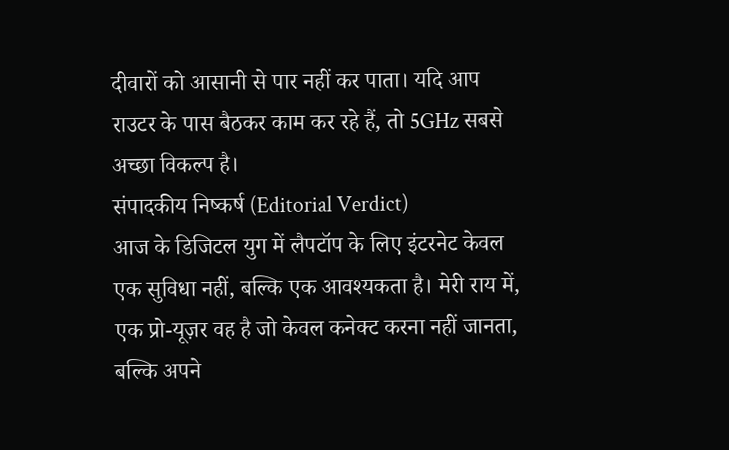दीवारों को आसानी से पार नहीं कर पाता। यदि आप राउटर के पास बैठकर काम कर रहे हैं, तो 5GHz सबसे अच्छा विकल्प है।
संपादकीय निष्कर्ष (Editorial Verdict)
आज के डिजिटल युग में लैपटॉप के लिए इंटरनेट केवल एक सुविधा नहीं, बल्कि एक आवश्यकता है। मेरी राय में, एक प्रो-यूज़र वह है जो केवल कनेक्ट करना नहीं जानता, बल्कि अपने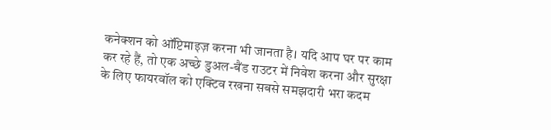कनेक्शन को ऑप्टिमाइज़ करना भी जानता है। यदि आप घर पर काम कर रहे हैं, तो एक अच्छे डुअल-बैंड राउटर में निवेश करना और सुरक्षा के लिए फायरवॉल को एक्टिव रखना सबसे समझदारी भरा कदम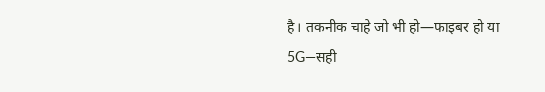है। तकनीक चाहे जो भी हो—फाइबर हो या 5G—सही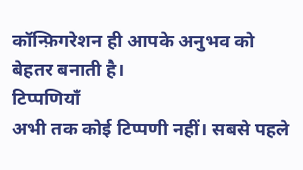कॉन्फ़िगरेशन ही आपके अनुभव को बेहतर बनाती है।
टिप्पणियाँ
अभी तक कोई टिप्पणी नहीं। सबसे पहले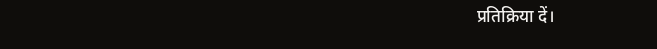प्रतिक्रिया दें।